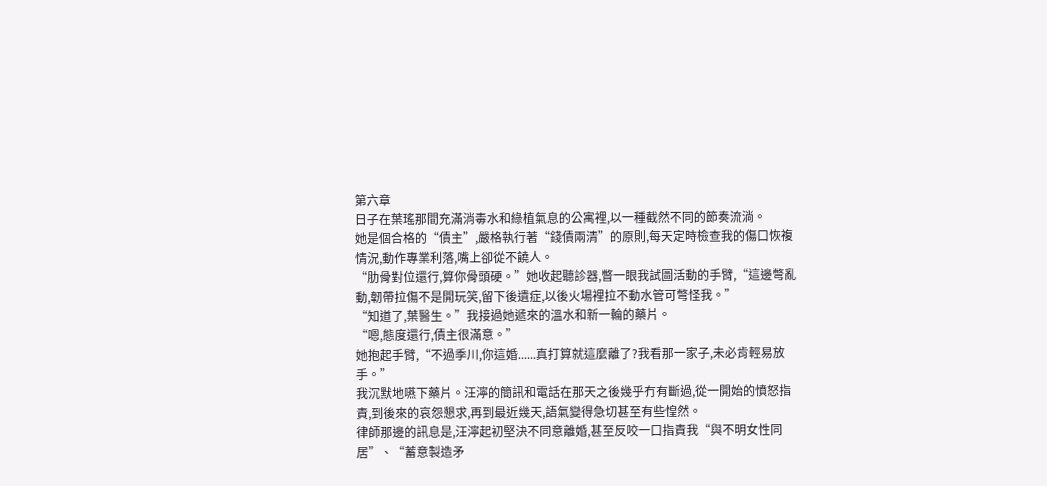第六章
日子在葉瑤那間充滿消毒水和綠植氣息的公寓裡,以一種截然不同的節奏流淌。
她是個合格的“債主”,嚴格執行著“錢債兩清”的原則,每天定時檢查我的傷口恢複情況,動作專業利落,嘴上卻從不饒人。
“肋骨對位還行,算你骨頭硬。”她收起聽診器,瞥一眼我試圖活動的手臂,“這邊彆亂動,韌帶拉傷不是開玩笑,留下後遺症,以後火場裡拉不動水管可彆怪我。”
“知道了,葉醫生。”我接過她遞來的溫水和新一輪的藥片。
“嗯,態度還行,債主很滿意。”
她抱起手臂,“不過季川,你這婚......真打算就這麼離了?我看那一家子,未必肯輕易放手。”
我沉默地嚥下藥片。汪濘的簡訊和電話在那天之後幾乎冇有斷過,從一開始的憤怒指責,到後來的哀怨懇求,再到最近幾天,語氣變得急切甚至有些惶然。
律師那邊的訊息是,汪濘起初堅決不同意離婚,甚至反咬一口指責我“與不明女性同居”、“蓄意製造矛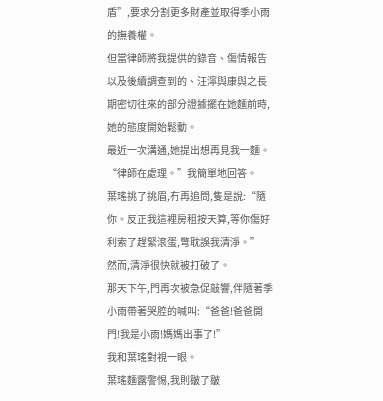盾”,要求分割更多財產並取得季小雨的撫養權。
但當律師將我提供的錄音、傷情報告以及後續調查到的、汪濘與康與之長期密切往來的部分證據擺在她麵前時,她的態度開始鬆動。
最近一次溝通,她提出想再見我一麵。
“律師在處理。”我簡單地回答。
葉瑤挑了挑眉,冇再追問,隻是說:“隨你。反正我這裡房租按天算,等你傷好利索了趕緊滾蛋,彆耽誤我清淨。”
然而,清淨很快就被打破了。
那天下午,門再次被急促敲響,伴隨著季小雨帶著哭腔的喊叫:“爸爸!爸爸開門!我是小雨!媽媽出事了!”
我和葉瑤對視一眼。
葉瑤麵露警惕,我則皺了皺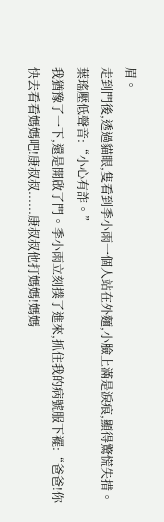眉。
走到門後,透過貓眼,隻看到季小雨一個人站在外麵,小臉上滿是淚痕,顯得驚慌失措。
葉瑤壓低聲音:“小心有詐。”
我猶豫了一下,還是開啟了門。季小雨立刻撲了進來,抓住我的病號服下襬:“爸爸!你快去看看媽媽吧!康叔叔......康叔叔他打媽媽!媽媽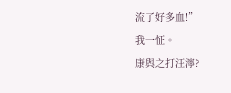流了好多血!”
我一怔。
康與之打汪濘?